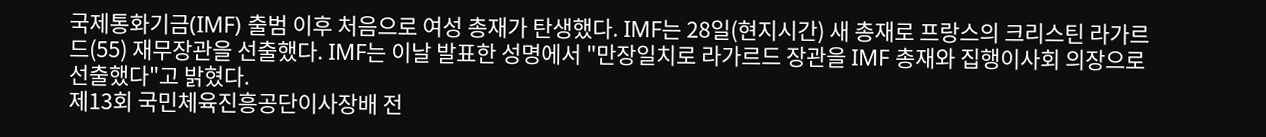국제통화기금(IMF) 출범 이후 처음으로 여성 총재가 탄생했다. IMF는 28일(현지시간) 새 총재로 프랑스의 크리스틴 라가르드(55) 재무장관을 선출했다. IMF는 이날 발표한 성명에서 "만장일치로 라가르드 장관을 IMF 총재와 집행이사회 의장으로 선출했다"고 밝혔다.
제13회 국민체육진흥공단이사장배 전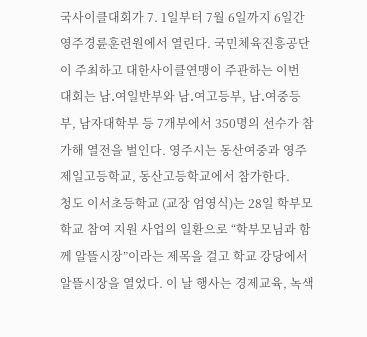국사이클대회가 7. 1일부터 7월 6일까지 6일간 영주경륜훈련원에서 열린다. 국민체육진흥공단이 주최하고 대한사이클연맹이 주관하는 이번 대회는 남․여일반부와 남․여고등부, 남․여중등부, 남자대학부 등 7개부에서 350명의 선수가 참가해 열전을 벌인다. 영주시는 동산여중과 영주제일고등학교, 동산고등학교에서 참가한다.
청도 이서초등학교 (교장 엄영식)는 28일 학부모 학교 참여 지원 사업의 일환으로 “학부모님과 함께 알뜰시장”이라는 제목을 걸고 학교 강당에서 알뜰시장을 열었다. 이 날 행사는 경제교육, 녹색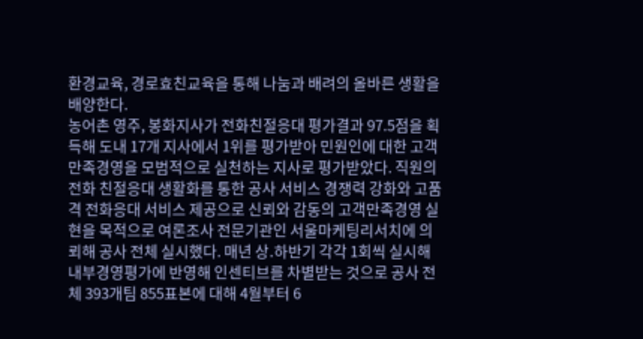환경교육, 경로효친교육을 통해 나눔과 배려의 올바른 생활을 배양한다.
농어촌 영주, 봉화지사가 전화친절응대 평가결과 97.5점을 획득해 도내 17개 지사에서 1위를 평가받아 민원인에 대한 고객만족경영을 모범적으로 실천하는 지사로 평가받았다. 직원의 전화 친절응대 생활화를 통한 공사 서비스 경쟁력 강화와 고품격 전화응대 서비스 제공으로 신뢰와 감동의 고객만족경영 실현을 목적으로 여론조사 전문기관인 서울마케팅리서치에 의뢰해 공사 전체 실시했다. 매년 상․하반기 각각 1회씩 실시해 내부경영평가에 반영해 인센티브를 차별받는 것으로 공사 전체 393개팀 855표본에 대해 4월부터 6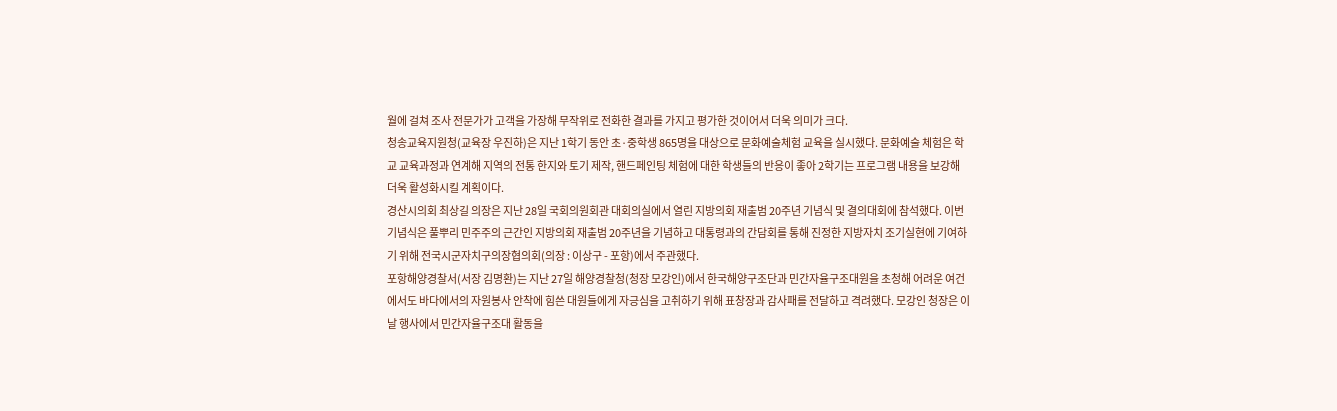월에 걸쳐 조사 전문가가 고객을 가장해 무작위로 전화한 결과를 가지고 평가한 것이어서 더욱 의미가 크다.
청송교육지원청(교육장 우진하)은 지난 1학기 동안 초·중학생 865명을 대상으로 문화예술체험 교육을 실시했다. 문화예술 체험은 학교 교육과정과 연계해 지역의 전통 한지와 토기 제작, 핸드페인팅 체험에 대한 학생들의 반응이 좋아 2학기는 프로그램 내용을 보강해 더욱 활성화시킬 계획이다.
경산시의회 최상길 의장은 지난 28일 국회의원회관 대회의실에서 열린 지방의회 재출범 20주년 기념식 및 결의대회에 참석했다. 이번 기념식은 풀뿌리 민주주의 근간인 지방의회 재출범 20주년을 기념하고 대통령과의 간담회를 통해 진정한 지방자치 조기실현에 기여하기 위해 전국시군자치구의장협의회(의장 : 이상구 - 포항)에서 주관했다.
포항해양경찰서(서장 김명환)는 지난 27일 해양경찰청(청장 모강인)에서 한국해양구조단과 민간자율구조대원을 초청해 어려운 여건에서도 바다에서의 자원봉사 안착에 힘쓴 대원들에게 자긍심을 고취하기 위해 표창장과 감사패를 전달하고 격려했다. 모강인 청장은 이날 행사에서 민간자율구조대 활동을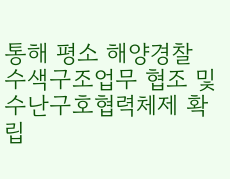통해 평소 해양경찰 수색구조업무 협조 및 수난구호협력체제 확립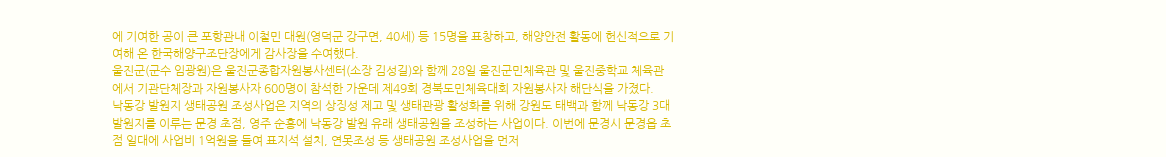에 기여한 공이 큰 포항관내 이철민 대원(영덕군 강구면, 40세) 등 15명을 표창하고, 해양안전 활동에 헌신적으로 기여해 온 한국해양구조단장에게 감사장을 수여했다.
울진군(군수 임광원)은 울진군종합자원봉사센터(소장 김성길)와 함께 28일 울진군민체육관 및 울진중학교 체육관에서 기관단체장과 자원봉사자 600명이 참석한 가운데 제49회 경북도민체육대회 자원봉사자 해단식을 가졌다.
낙동강 발원지 생태공원 조성사업은 지역의 상징성 제고 및 생태관광 활성화를 위해 강원도 태백과 함께 낙동강 3대 발원지를 이루는 문경 초점, 영주 순흥에 낙동강 발원 유래 생태공원을 조성하는 사업이다. 이번에 문경시 문경읍 초점 일대에 사업비 1억원을 들여 표지석 설치, 연못조성 등 생태공원 조성사업을 먼저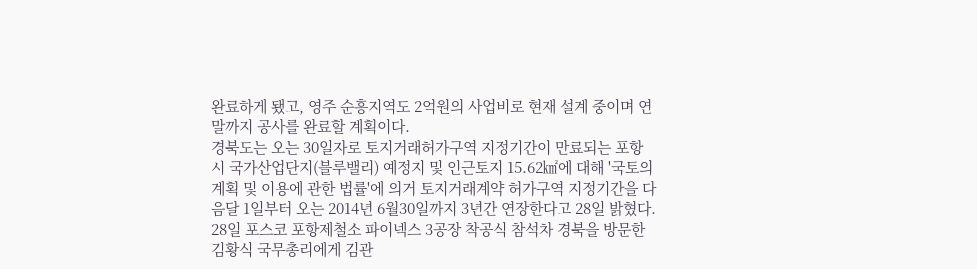완료하게 됐고, 영주 순흥지역도 2억원의 사업비로 현재 설계 중이며 연말까지 공사를 완료할 계획이다.
경북도는 오는 30일자로 토지거래허가구역 지정기간이 만료되는 포항시 국가산업단지(블루밸리) 예정지 및 인근토지 15.62㎢에 대해 '국토의 계획 및 이용에 관한 법률'에 의거 토지거래계약 허가구역 지정기간을 다음달 1일부터 오는 2014년 6월30일까지 3년간 연장한다고 28일 밝혔다.
28일 포스코 포항제철소 파이넥스 3공장 착공식 참석차 경북을 방문한 김황식 국무총리에게 김관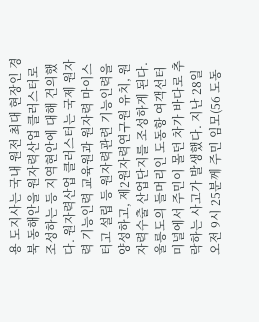용 도지사는 국내 원전 최대 현장인 경북 동해안을 원자력산업 클러스터로 조성하는 등 지역현안에 대해 건의했다. 원자력산업 클러스터는 국제 원자력 기능인력 교육원과 원자력 마이스터고 설립 등 원자력관련 기능인력을 양성하고, 제2원자력연구원 유치, 원자력수출 산업단지를 조성하게 된다.
울릉도의 들머리인 도동항 여객선터미널에서 주민이 몰던 차가 바다로 추락하는 사고가 발생했다. 지난 28일 오전 9시 25분께 주민 임모(56 도동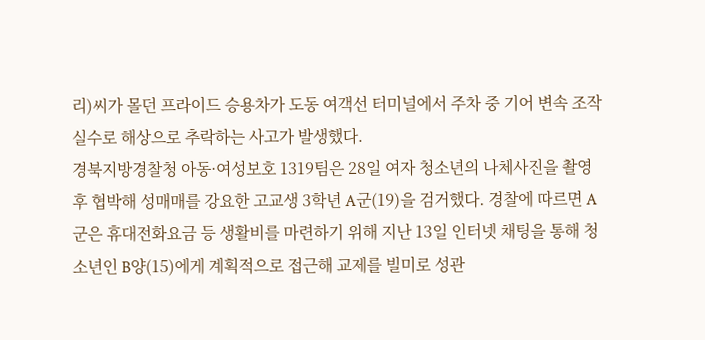리)씨가 몰던 프라이드 승용차가 도동 여객선 터미널에서 주차 중 기어 변속 조작 실수로 해상으로 추락하는 사고가 발생했다.
경북지방경찰청 아동·여성보호 1319팀은 28일 여자 청소년의 나체사진을 촬영 후 협박해 성매매를 강요한 고교생 3학년 A군(19)을 검거했다. 경찰에 따르면 A군은 휴대전화요금 등 생활비를 마련하기 위해 지난 13일 인터넷 채팅을 통해 청소년인 B양(15)에게 계획적으로 접근해 교제를 빌미로 성관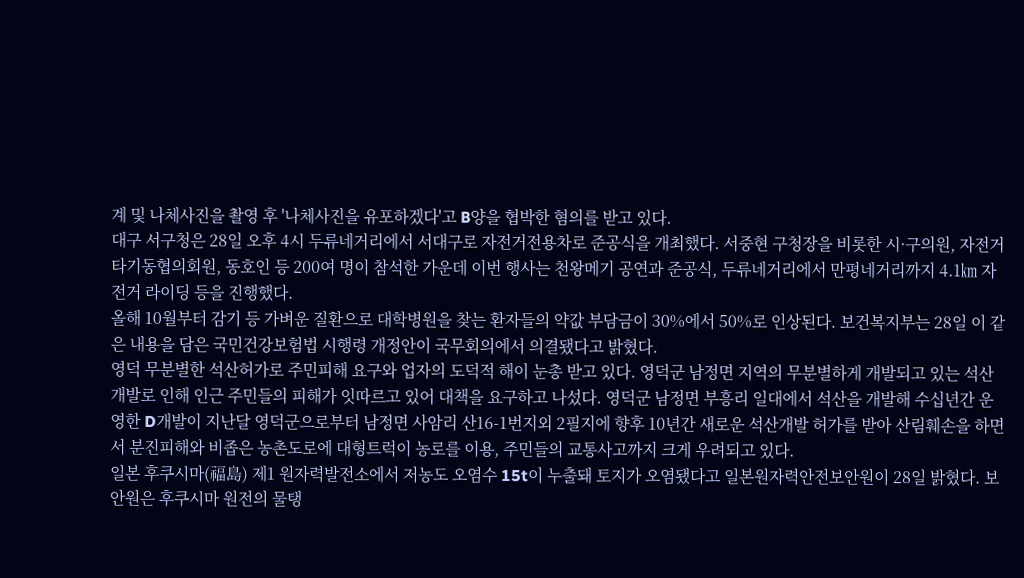계 및 나체사진을 촬영 후 '나체사진을 유포하겠다'고 B양을 협박한 혐의를 받고 있다.
대구 서구청은 28일 오후 4시 두류네거리에서 서대구로 자전거전용차로 준공식을 개최했다. 서중현 구청장을 비롯한 시·구의원, 자전거타기동협의회원, 동호인 등 200여 명이 참석한 가운데 이번 행사는 천왕메기 공연과 준공식, 두류네거리에서 만평네거리까지 4.1㎞ 자전거 라이딩 등을 진행했다.
올해 10월부터 감기 등 가벼운 질환으로 대학병원을 찾는 환자들의 약값 부담금이 30%에서 50%로 인상된다. 보건복지부는 28일 이 같은 내용을 담은 국민건강보험법 시행령 개정안이 국무회의에서 의결됐다고 밝혔다.
영덕 무분별한 석산허가로 주민피해 요구와 업자의 도덕적 해이 눈총 받고 있다. 영덕군 남정면 지역의 무분별하게 개발되고 있는 석산개발로 인해 인근 주민들의 피해가 잇따르고 있어 대책을 요구하고 나섰다. 영덕군 남정면 부흥리 일대에서 석산을 개발해 수십년간 운영한 D개발이 지난달 영덕군으로부터 남정면 사암리 산16-1번지외 2필지에 향후 10년간 새로운 석산개발 허가를 받아 산림훼손을 하면서 분진피해와 비좁은 농촌도로에 대형트럭이 농로를 이용, 주민들의 교통사고까지 크게 우려되고 있다.
일본 후쿠시마(福島) 제1 원자력발전소에서 저농도 오염수 15t이 누출돼 토지가 오염됐다고 일본원자력안전보안원이 28일 밝혔다. 보안원은 후쿠시마 원전의 물탱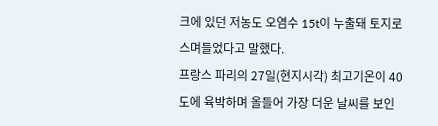크에 있던 저농도 오염수 15t이 누출돼 토지로 스며들었다고 말했다.
프랑스 파리의 27일(현지시각) 최고기온이 40도에 육박하며 올들어 가장 더운 날씨를 보인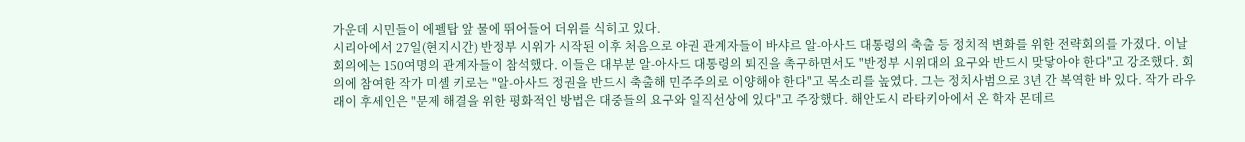가운데 시민들이 에펠탑 앞 물에 뛰어들어 더위를 식히고 있다.
시리아에서 27일(현지시간) 반정부 시위가 시작된 이후 처음으로 야권 관계자들이 바샤르 알-아사드 대통령의 축출 등 정치적 변화를 위한 전략회의를 가졌다. 이날 회의에는 150여명의 관계자들이 참석했다. 이들은 대부분 알-아사드 대통령의 퇴진을 촉구하면서도 "반정부 시위대의 요구와 반드시 맞닿아야 한다"고 강조했다. 회의에 참여한 작가 미셸 키로는 "알-아사드 정권을 반드시 축출해 민주주의로 이양해야 한다"고 목소리를 높였다. 그는 정치사범으로 3년 간 복역한 바 있다. 작가 라우래이 후세인은 "문제 해결을 위한 평화적인 방법은 대중들의 요구와 일직선상에 있다"고 주장했다. 해안도시 라타키아에서 온 학자 몬데르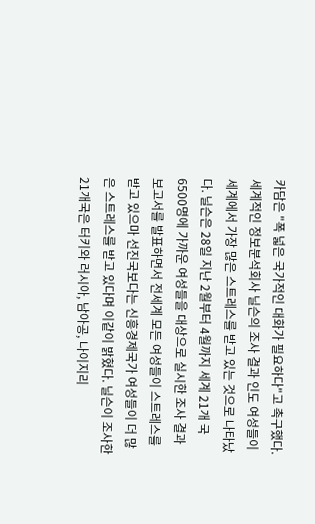카담은 "폭 넓은 국가적인 대화가 필요하다"고 촉구했다.
세계적인 정보분석회사 닐슨의 조사 결과 인도 여성들이 세계에서 가장 많은 스트레스를 받고 있는 것으로 나타났다. 닐슨은 28일 지난 2월부터 4월까지 세계 21개 국 6500명에 가까운 여성들을 대상으로 실시한 조사 결과 보고서를 발표하면서 전세계 모든 여성들이 스트레스를 받고 있으마 선진국보다는 신흥경제국가 여성들이 더 많은 스트레스를 받고 있다며 이같이 밝혔다. 닐슨이 조사한 21개국은 터키와 러시아, 남아공, 나이지리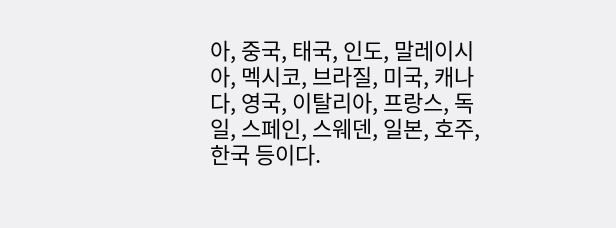아, 중국, 태국, 인도, 말레이시아, 멕시코, 브라질, 미국, 캐나다, 영국, 이탈리아, 프랑스, 독일, 스페인, 스웨덴, 일본, 호주, 한국 등이다.